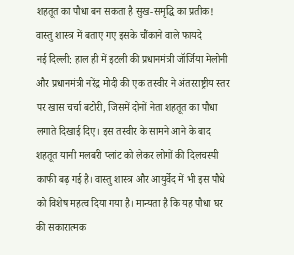शहतूत का पौधा बन सकता है सुख-समृद्धि का प्रतीक! वास्तु शास्त्र में बताए गए इसके चौंकाने वाले फायदे
नई दिल्ली: हाल ही में इटली की प्रधानमंत्री जॉर्जिया मेलोनी और प्रधानमंत्री नरेंद्र मोदी की एक तस्वीर ने अंतरराष्ट्रीय स्तर पर खास चर्चा बटोरी, जिसमें दोनों नेता शहतूत का पौधा लगाते दिखाई दिए। इस तस्वीर के सामने आने के बाद शहतूत यानी मलबरी प्लांट को लेकर लोगों की दिलचस्पी काफी बढ़ गई है। वास्तु शास्त्र और आयुर्वेद में भी इस पौधे को विशेष महत्व दिया गया है। मान्यता है कि यह पौधा घर की सकारात्मक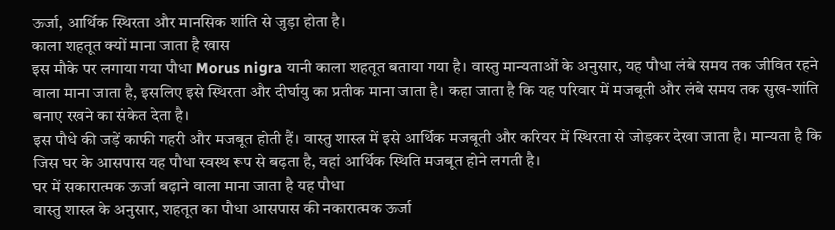ऊर्जा, आर्थिक स्थिरता और मानसिक शांति से जुड़ा होता है।
काला शहतूत क्यों माना जाता है खास
इस मौके पर लगाया गया पौधा Morus nigra यानी काला शहतूत बताया गया है। वास्तु मान्यताओं के अनुसार, यह पौधा लंबे समय तक जीवित रहने वाला माना जाता है, इसलिए इसे स्थिरता और दीर्घायु का प्रतीक माना जाता है। कहा जाता है कि यह परिवार में मजबूती और लंबे समय तक सुख-शांति बनाए रखने का संकेत देता है।
इस पौधे की जड़ें काफी गहरी और मजबूत होती हैं। वास्तु शास्त्र में इसे आर्थिक मजबूती और करियर में स्थिरता से जोड़कर देखा जाता है। मान्यता है कि जिस घर के आसपास यह पौधा स्वस्थ रूप से बढ़ता है, वहां आर्थिक स्थिति मजबूत होने लगती है।
घर में सकारात्मक ऊर्जा बढ़ाने वाला माना जाता है यह पौधा
वास्तु शास्त्र के अनुसार, शहतूत का पौधा आसपास की नकारात्मक ऊर्जा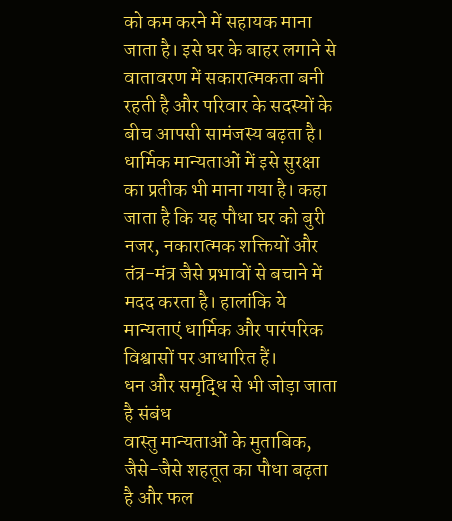को कम करने में सहायक माना जाता है। इसे घर के बाहर लगाने से वातावरण में सकारात्मकता बनी रहती है और परिवार के सदस्यों के बीच आपसी सामंजस्य बढ़ता है।
धार्मिक मान्यताओं में इसे सुरक्षा का प्रतीक भी माना गया है। कहा जाता है कि यह पौधा घर को बुरी नजर, नकारात्मक शक्तियों और तंत्र-मंत्र जैसे प्रभावों से बचाने में मदद करता है। हालांकि ये मान्यताएं धार्मिक और पारंपरिक विश्वासों पर आधारित हैं।
धन और समृद्धि से भी जोड़ा जाता है संबंध
वास्तु मान्यताओं के मुताबिक, जैसे-जैसे शहतूत का पौधा बढ़ता है और फल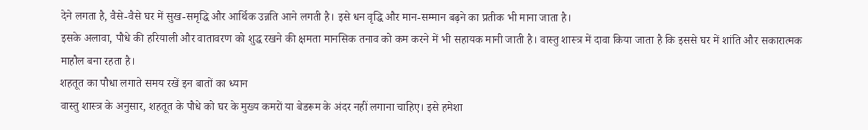देने लगता है, वैसे-वैसे घर में सुख-समृद्धि और आर्थिक उन्नति आने लगती है। इसे धन वृद्धि और मान-सम्मान बढ़ने का प्रतीक भी माना जाता है।
इसके अलावा, पौधे की हरियाली और वातावरण को शुद्ध रखने की क्षमता मानसिक तनाव को कम करने में भी सहायक मानी जाती है। वास्तु शास्त्र में दावा किया जाता है कि इससे घर में शांति और सकारात्मक माहौल बना रहता है।
शहतूत का पौधा लगाते समय रखें इन बातों का ध्यान
वास्तु शास्त्र के अनुसार, शहतूत के पौधे को घर के मुख्य कमरों या बेडरूम के अंदर नहीं लगाना चाहिए। इसे हमेशा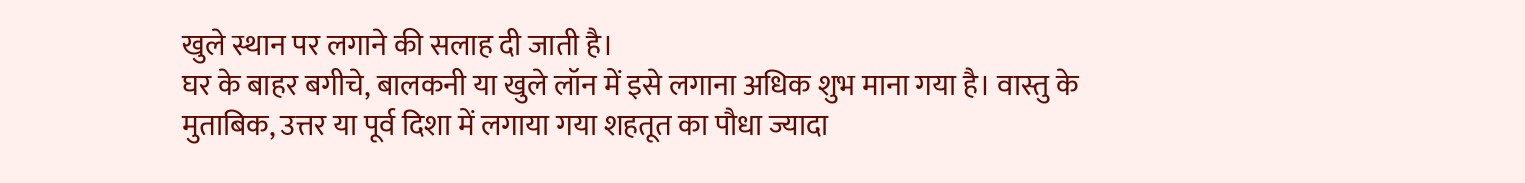खुले स्थान पर लगाने की सलाह दी जाती है।
घर के बाहर बगीचे, बालकनी या खुले लॉन में इसे लगाना अधिक शुभ माना गया है। वास्तु के मुताबिक, उत्तर या पूर्व दिशा में लगाया गया शहतूत का पौधा ज्यादा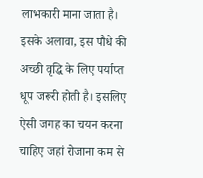लाभकारी माना जाता है।
इसके अलावा, इस पौधे की अच्छी वृद्धि के लिए पर्याप्त धूप जरूरी होती है। इसलिए ऐसी जगह का चयन करना चाहिए जहां रोजाना कम से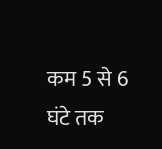कम 5 से 6 घंटे तक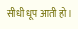सीधी धूप आती हो।